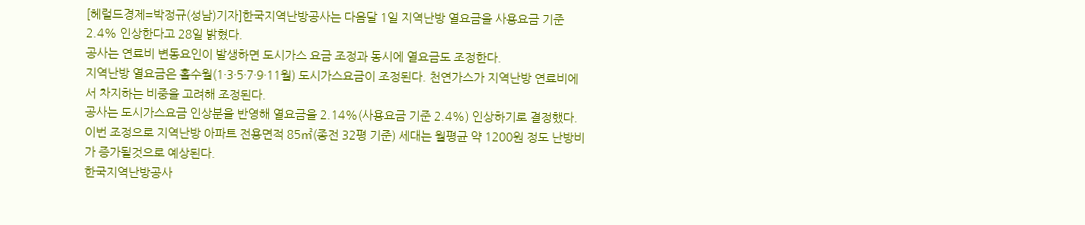[헤럴드경제=박정규(성남)기자]한국지역난방공사는 다음달 1일 지역난방 열요금을 사용요금 기준 2.4% 인상한다고 28일 밝혔다.
공사는 연료비 변동요인이 발생하면 도시가스 요금 조정과 동시에 열요금도 조정한다.
지역난방 열요금은 홀수월(1·3·5·7·9·11월) 도시가스요금이 조정된다. 천연가스가 지역난방 연료비에서 차지하는 비중을 고려해 조정된다.
공사는 도시가스요금 인상분을 반영해 열요금을 2.14%(사용요금 기준 2.4%) 인상하기로 결정했다. 이번 조정으로 지역난방 아파트 전용면적 85㎡(종전 32평 기준) 세대는 월평균 약 1200원 정도 난방비가 증가될것으로 예상된다.
한국지역난방공사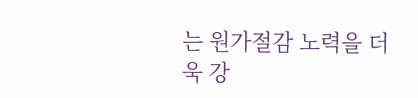는 원가절감 노력을 더욱 강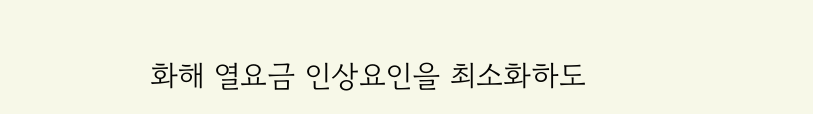화해 열요금 인상요인을 최소화하도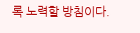록 노력할 방침이다.